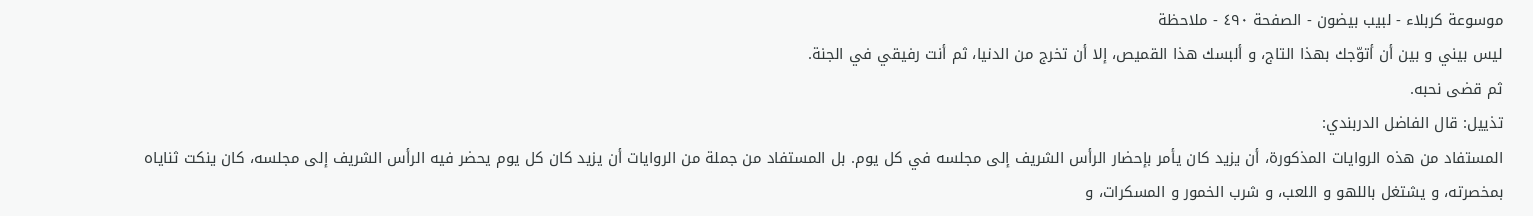موسوعة كربلاء - لبيب بيضون - الصفحة ٤٩٠ - ملاحظة
ليس بيني و بين أن أتوّجك بهذا التاج، و ألبسك هذا القميص، إلا أن تخرج من الدنيا، ثم أنت رفيقي في الجنة.
ثم قضى نحبه.
تذييل: قال الفاضل الدربندي:
المستفاد من هذه الروايات المذكورة، أن يزيد كان يأمر بإحضار الرأس الشريف إلى مجلسه في كل يوم. بل المستفاد من جملة من الروايات أن يزيد كان كل يوم يحضر فيه الرأس الشريف إلى مجلسه، كان ينكت ثناياه بمخصرته، و يشتغل باللهو و اللعب، و شرب الخمور و المسكرات، و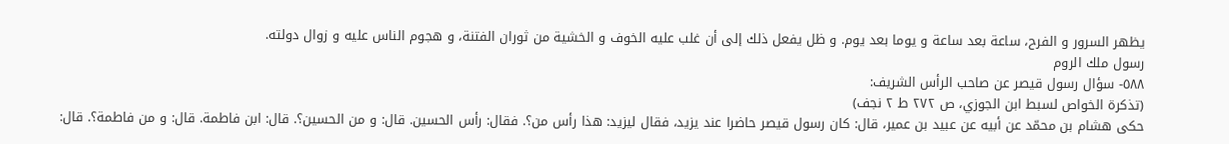يظهر السرور و الفرح، ساعة بعد ساعة و يوما بعد يوم. و ظل يفعل ذلك إلى أن غلب عليه الخوف و الخشية من ثوران الفتنة، و هجوم الناس عليه و زوال دولته.
رسول ملك الروم
٥٨٨- سؤال رسول قيصر عن صاحب الرأس الشريف:
(تذكرة الخواص لسبط ابن الجوزي، ص ٢٧٢ ط ٢ نجف)
حكى هشام بن محمّد عن أبيه عن عبيد بن عمير، قال: كان رسول قيصر حاضرا عند يزيد، فقال ليزيد: هذا رأس من؟. فقال: رأس الحسين. قال: و من الحسين؟. قال: ابن فاطمة. قال: و من فاطمة؟. قال: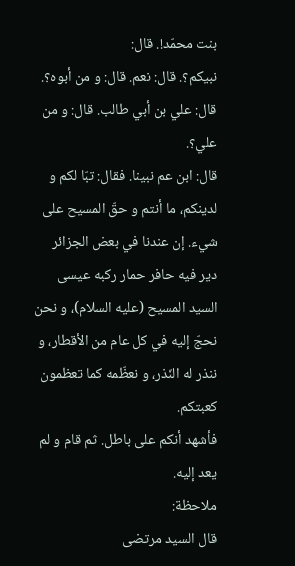بنت محمّد!. قال:
نبيكم؟. قال: نعم. قال: و من أبوه؟. قال: علي بن أبي طالب. قال: و من علي؟.
قال: ابن عم نبينا. فقال: تبّا لكم و لدينكم، ما أنتم و حقّ المسيح على شيء. إن عندنا في بعض الجزائر دير فيه حافر حمار ركبه عيسى السيد المسيح (عليه السلام)، و نحن نحجّ إليه في كل عام من الأقطار، و ننذر له النّذر، و نعظّمه كما تعظمون كعبتكم.
فأشهد أنكم على باطل. ثم قام و لم يعد إليه.
ملاحظة:
قال السيد مرتضى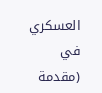العسكري في (مقدمة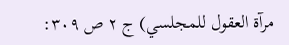مرآة العقول للمجلسي) ج ٢ ص ٣٠٩: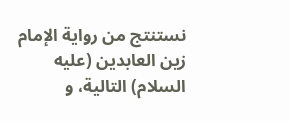نستنتج من رواية الإمام زين العابدين (عليه السلام) التالية، و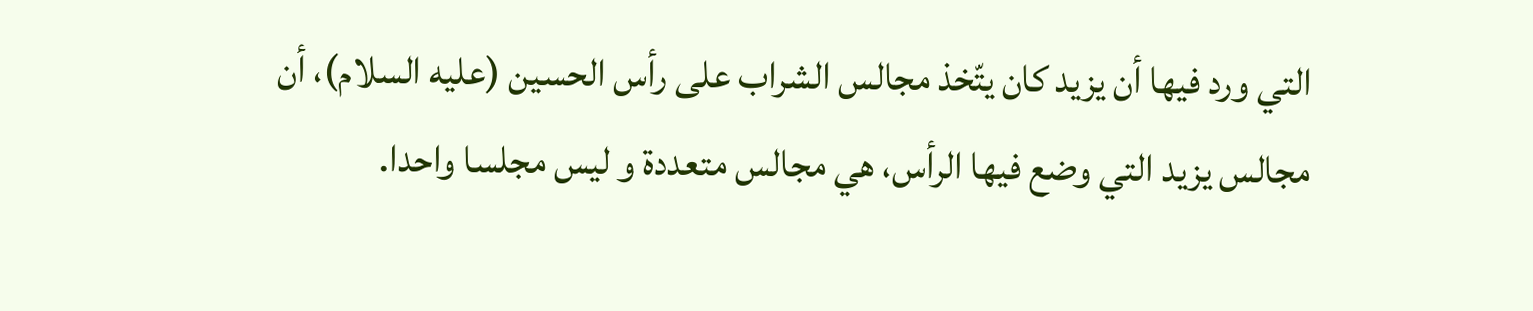التي ورد فيها أن يزيد كان يتّخذ مجالس الشراب على رأس الحسين (عليه السلام)، أن مجالس يزيد التي وضع فيها الرأس، هي مجالس متعددة و ليس مجلسا واحدا.